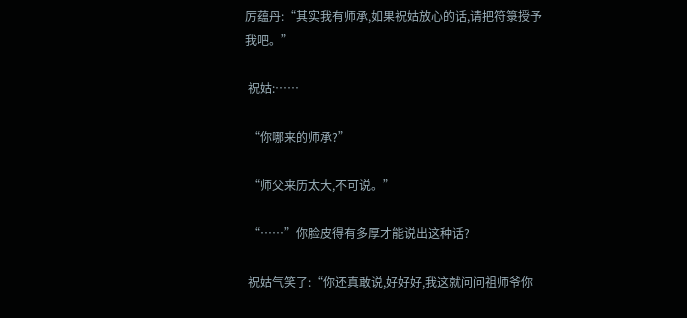厉蕴丹:“其实我有师承,如果祝姑放心的话,请把符箓授予我吧。”

 祝姑:……

 “你哪来的师承?”

 “师父来历太大,不可说。”

 “……”你脸皮得有多厚才能说出这种话?

 祝姑气笑了:“你还真敢说,好好好,我这就问问祖师爷你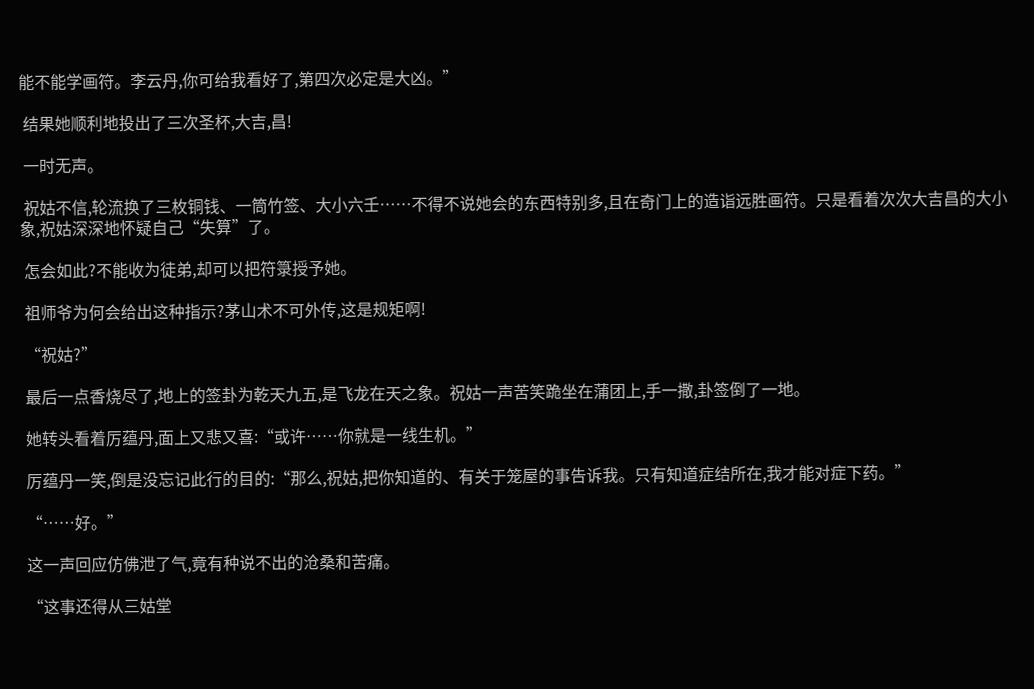能不能学画符。李云丹,你可给我看好了,第四次必定是大凶。”

 结果她顺利地投出了三次圣杯,大吉,昌!

 一时无声。

 祝姑不信,轮流换了三枚铜钱、一筒竹签、大小六壬……不得不说她会的东西特别多,且在奇门上的造诣远胜画符。只是看着次次大吉昌的大小象,祝姑深深地怀疑自己“失算”了。

 怎会如此?不能收为徒弟,却可以把符箓授予她。

 祖师爷为何会给出这种指示?茅山术不可外传,这是规矩啊!

 “祝姑?”

 最后一点香烧尽了,地上的签卦为乾天九五,是飞龙在天之象。祝姑一声苦笑跪坐在蒲团上,手一撒,卦签倒了一地。

 她转头看着厉蕴丹,面上又悲又喜:“或许……你就是一线生机。”

 厉蕴丹一笑,倒是没忘记此行的目的:“那么,祝姑,把你知道的、有关于笼屋的事告诉我。只有知道症结所在,我才能对症下药。”

 “……好。”

 这一声回应仿佛泄了气,竟有种说不出的沧桑和苦痛。

 “这事还得从三姑堂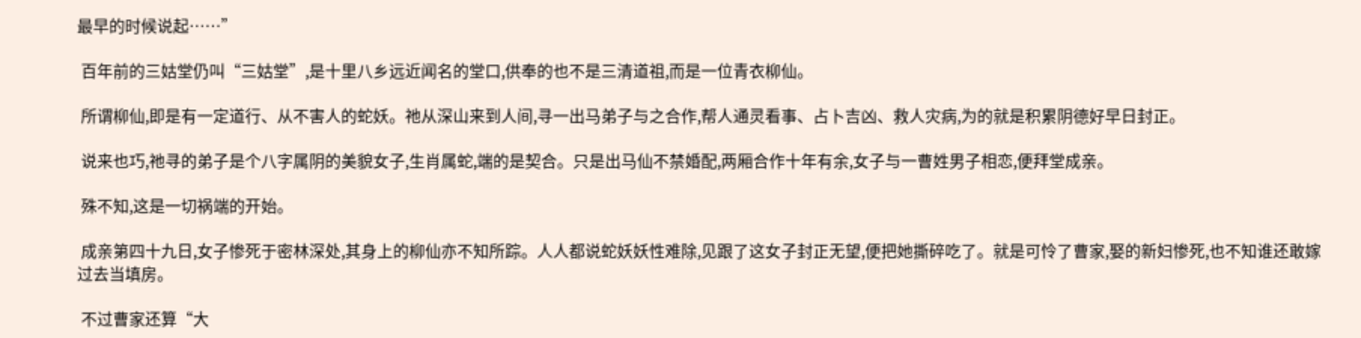最早的时候说起……”

 百年前的三姑堂仍叫“三姑堂”,是十里八乡远近闻名的堂口,供奉的也不是三清道祖,而是一位青衣柳仙。

 所谓柳仙,即是有一定道行、从不害人的蛇妖。祂从深山来到人间,寻一出马弟子与之合作,帮人通灵看事、占卜吉凶、救人灾病,为的就是积累阴德好早日封正。

 说来也巧,祂寻的弟子是个八字属阴的美貌女子,生肖属蛇,端的是契合。只是出马仙不禁婚配,两厢合作十年有余,女子与一曹姓男子相恋,便拜堂成亲。

 殊不知,这是一切祸端的开始。

 成亲第四十九日,女子惨死于密林深处,其身上的柳仙亦不知所踪。人人都说蛇妖妖性难除,见跟了这女子封正无望,便把她撕碎吃了。就是可怜了曹家,娶的新妇惨死,也不知谁还敢嫁过去当填房。

 不过曹家还算“大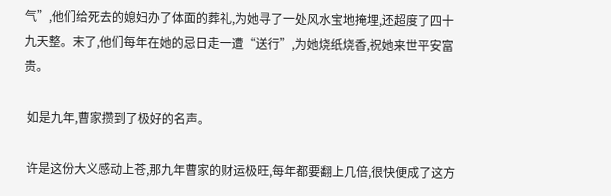气”,他们给死去的媳妇办了体面的葬礼,为她寻了一处风水宝地掩埋,还超度了四十九天整。末了,他们每年在她的忌日走一遭“送行”,为她烧纸烧香,祝她来世平安富贵。

 如是九年,曹家攒到了极好的名声。

 许是这份大义感动上苍,那九年曹家的财运极旺,每年都要翻上几倍,很快便成了这方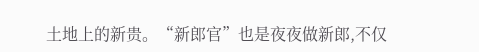土地上的新贵。“新郎官”也是夜夜做新郎,不仅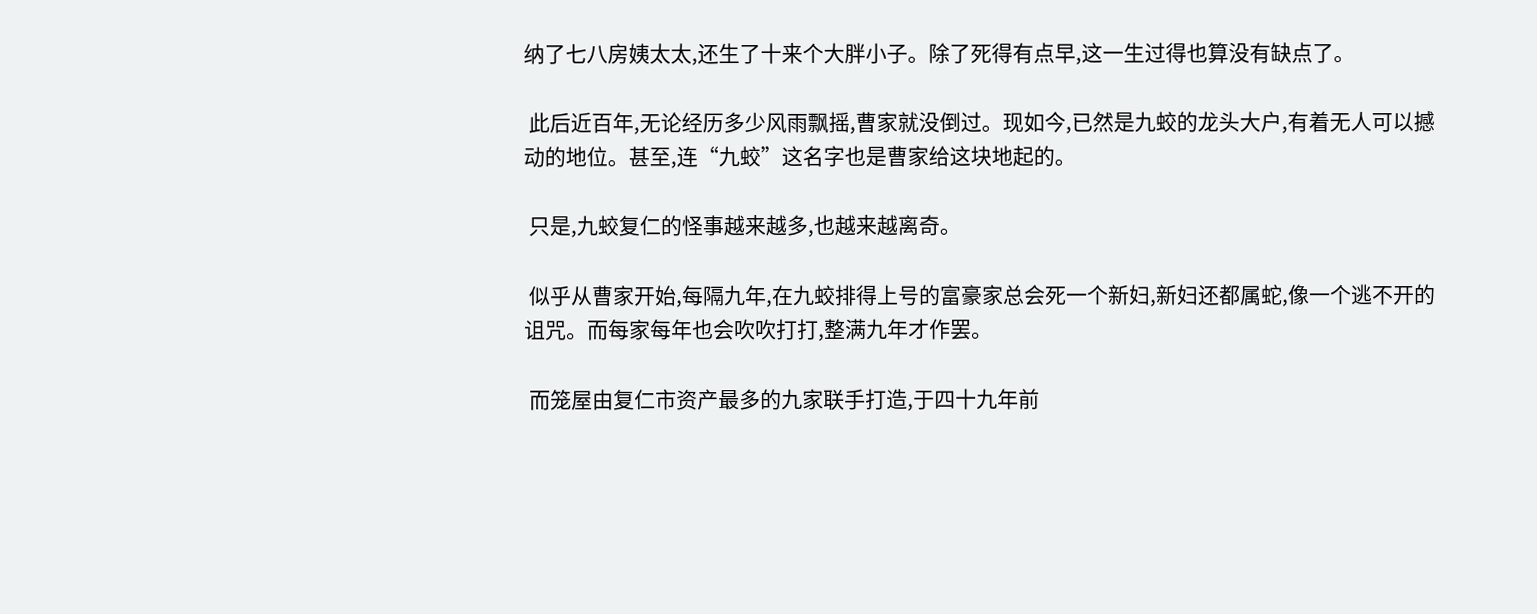纳了七八房姨太太,还生了十来个大胖小子。除了死得有点早,这一生过得也算没有缺点了。

 此后近百年,无论经历多少风雨飘摇,曹家就没倒过。现如今,已然是九蛟的龙头大户,有着无人可以撼动的地位。甚至,连“九蛟”这名字也是曹家给这块地起的。

 只是,九蛟复仁的怪事越来越多,也越来越离奇。

 似乎从曹家开始,每隔九年,在九蛟排得上号的富豪家总会死一个新妇,新妇还都属蛇,像一个逃不开的诅咒。而每家每年也会吹吹打打,整满九年才作罢。

 而笼屋由复仁市资产最多的九家联手打造,于四十九年前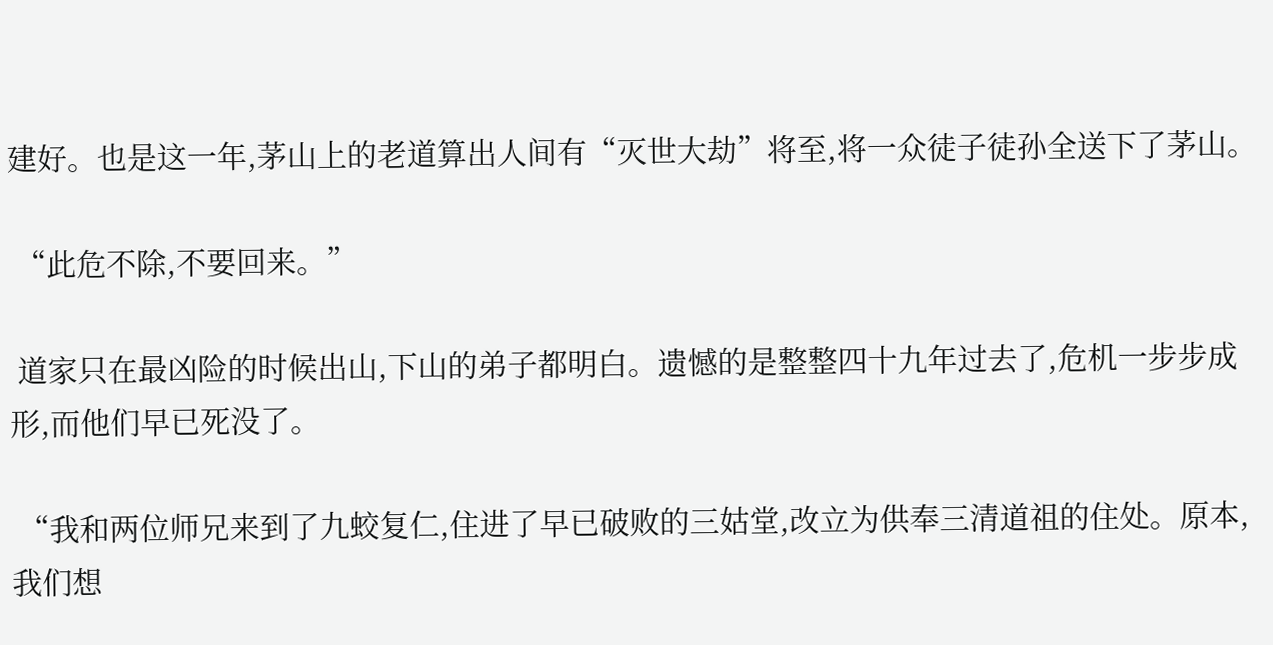建好。也是这一年,茅山上的老道算出人间有“灭世大劫”将至,将一众徒子徒孙全送下了茅山。

 “此危不除,不要回来。”

 道家只在最凶险的时候出山,下山的弟子都明白。遗憾的是整整四十九年过去了,危机一步步成形,而他们早已死没了。

 “我和两位师兄来到了九蛟复仁,住进了早已破败的三姑堂,改立为供奉三清道祖的住处。原本,我们想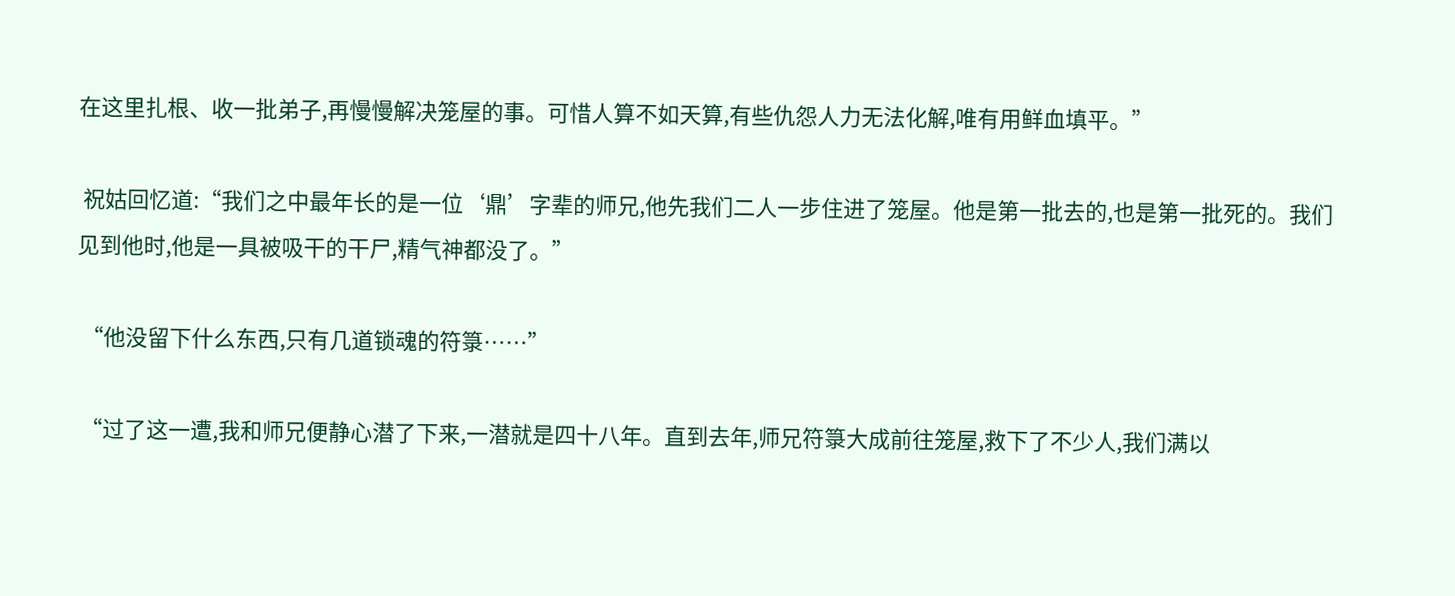在这里扎根、收一批弟子,再慢慢解决笼屋的事。可惜人算不如天算,有些仇怨人力无法化解,唯有用鲜血填平。”

 祝姑回忆道:“我们之中最年长的是一位‘鼎’字辈的师兄,他先我们二人一步住进了笼屋。他是第一批去的,也是第一批死的。我们见到他时,他是一具被吸干的干尸,精气神都没了。”

 “他没留下什么东西,只有几道锁魂的符箓……”

 “过了这一遭,我和师兄便静心潜了下来,一潜就是四十八年。直到去年,师兄符箓大成前往笼屋,救下了不少人,我们满以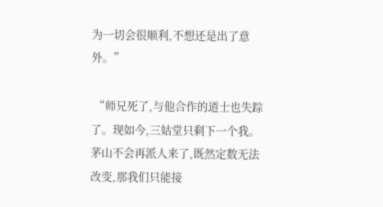为一切会很顺利,不想还是出了意外。”

 “师兄死了,与他合作的道士也失踪了。现如今,三姑堂只剩下一个我。茅山不会再派人来了,既然定数无法改变,那我们只能接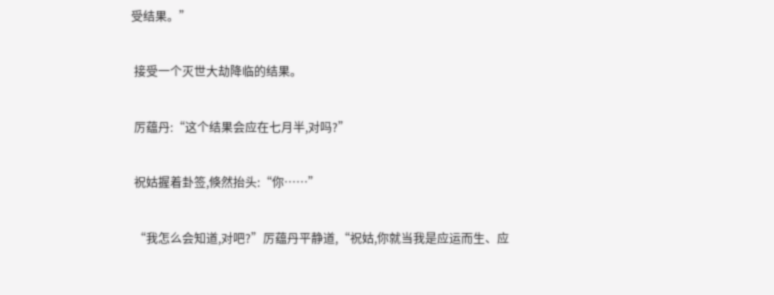受结果。”

 接受一个灭世大劫降临的结果。

 厉蕴丹:“这个结果会应在七月半,对吗?”

 祝姑握着卦签,倏然抬头:“你……”

 “我怎么会知道,对吧?”厉蕴丹平静道,“祝姑,你就当我是应运而生、应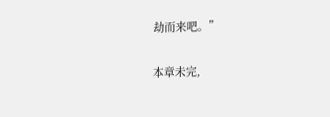劫而来吧。”

本章未完,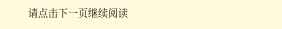请点击下一页继续阅读